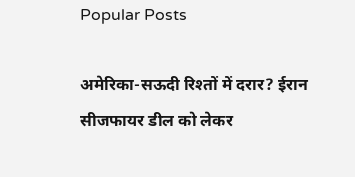Popular Posts

अमेरिका-सऊदी रिश्तों में दरार? ईरान सीजफायर डील को लेकर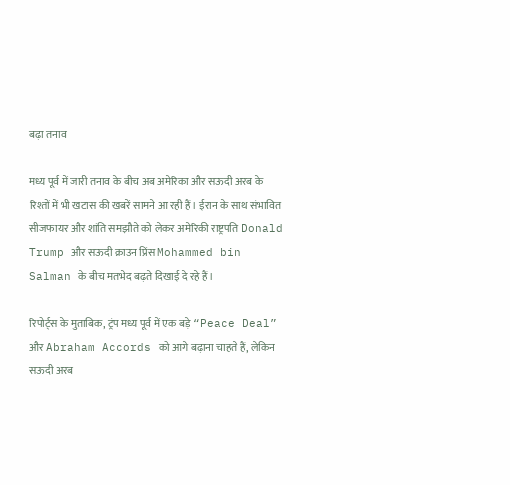बढ़ा तनाव

मध्य पूर्व में जारी तनाव के बीच अब अमेरिका और सऊदी अरब के रिश्तों में भी खटास की खबरें सामने आ रही हैं। ईरान के साथ संभावित सीजफायर और शांति समझौते को लेकर अमेरिकी राष्ट्रपति Donald Trump और सऊदी क्राउन प्रिंस Mohammed bin Salman के बीच मतभेद बढ़ते दिखाई दे रहे हैं।

रिपोर्ट्स के मुताबिक, ट्रंप मध्य पूर्व में एक बड़े “Peace Deal” और Abraham Accords को आगे बढ़ाना चाहते हैं, लेकिन सऊदी अरब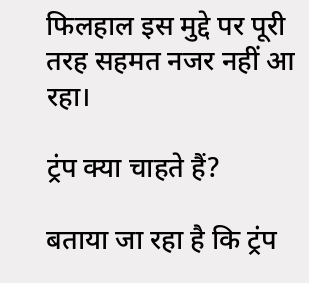फिलहाल इस मुद्दे पर पूरी तरह सहमत नजर नहीं आ रहा।

ट्रंप क्या चाहते हैं?

बताया जा रहा है कि ट्रंप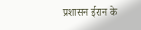प्रशासन ईरान के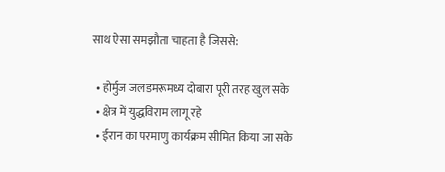साथ ऐसा समझौता चाहता है जिससे:

  • होर्मुज जलडमरूमध्य दोबारा पूरी तरह खुल सके
  • क्षेत्र में युद्धविराम लागू रहे
  • ईरान का परमाणु कार्यक्रम सीमित किया जा सके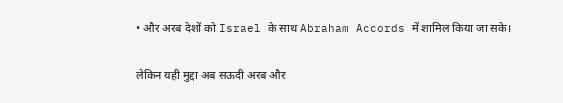• और अरब देशों को Israel के साथ Abraham Accords में शामिल किया जा सके।

लेकिन यही मुद्दा अब सऊदी अरब और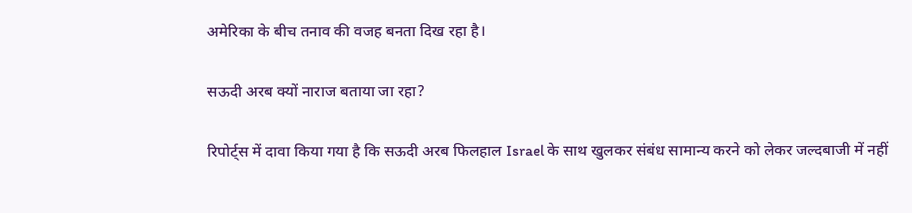अमेरिका के बीच तनाव की वजह बनता दिख रहा है।

सऊदी अरब क्यों नाराज बताया जा रहा?

रिपोर्ट्स में दावा किया गया है कि सऊदी अरब फिलहाल Israel के साथ खुलकर संबंध सामान्य करने को लेकर जल्दबाजी में नहीं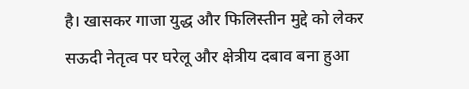है। खासकर गाजा युद्ध और फिलिस्तीन मुद्दे को लेकर सऊदी नेतृत्व पर घरेलू और क्षेत्रीय दबाव बना हुआ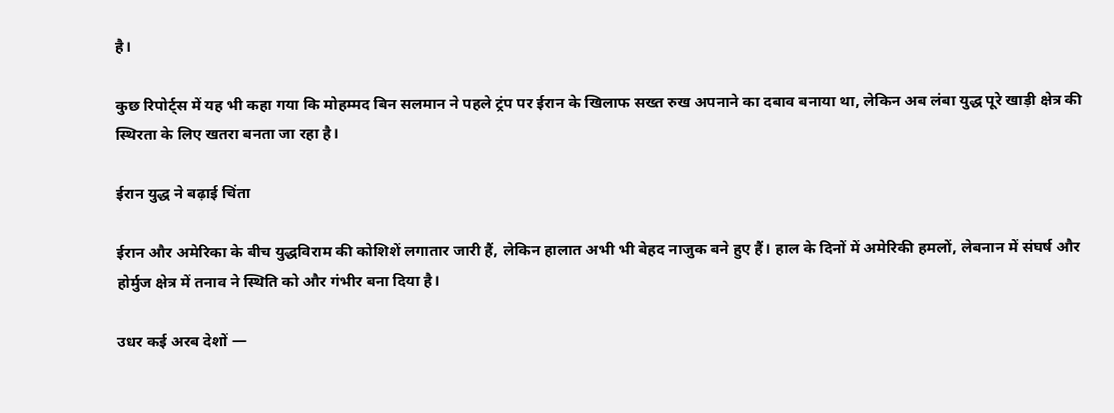है।

कुछ रिपोर्ट्स में यह भी कहा गया कि मोहम्मद बिन सलमान ने पहले ट्रंप पर ईरान के खिलाफ सख्त रुख अपनाने का दबाव बनाया था, लेकिन अब लंबा युद्ध पूरे खाड़ी क्षेत्र की स्थिरता के लिए खतरा बनता जा रहा है।

ईरान युद्ध ने बढ़ाई चिंता

ईरान और अमेरिका के बीच युद्धविराम की कोशिशें लगातार जारी हैं, लेकिन हालात अभी भी बेहद नाजुक बने हुए हैं। हाल के दिनों में अमेरिकी हमलों, लेबनान में संघर्ष और होर्मुज क्षेत्र में तनाव ने स्थिति को और गंभीर बना दिया है।

उधर कई अरब देशों —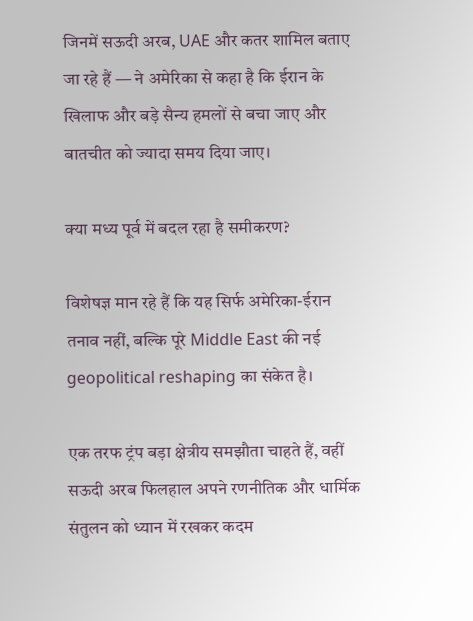जिनमें सऊदी अरब, UAE और कतर शामिल बताए जा रहे हैं — ने अमेरिका से कहा है कि ईरान के खिलाफ और बड़े सैन्य हमलों से बचा जाए और बातचीत को ज्यादा समय दिया जाए।

क्या मध्य पूर्व में बदल रहा है समीकरण?

विशेषज्ञ मान रहे हैं कि यह सिर्फ अमेरिका-ईरान तनाव नहीं, बल्कि पूरे Middle East की नई geopolitical reshaping का संकेत है।

एक तरफ ट्रंप बड़ा क्षेत्रीय समझौता चाहते हैं, वहीं सऊदी अरब फिलहाल अपने रणनीतिक और धार्मिक संतुलन को ध्यान में रखकर कदम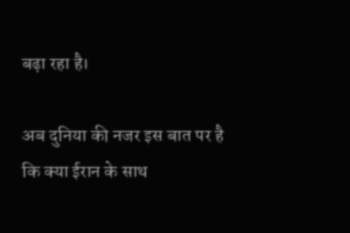बढ़ा रहा है।

अब दुनिया की नजर इस बात पर है कि क्या ईरान के साथ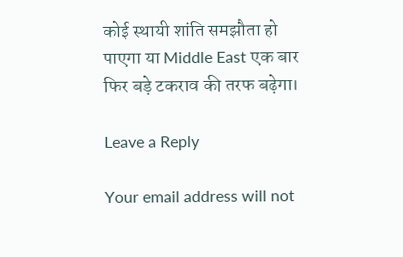कोई स्थायी शांति समझौता हो पाएगा या Middle East एक बार फिर बड़े टकराव की तरफ बढ़ेगा।

Leave a Reply

Your email address will not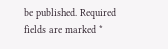be published. Required fields are marked *